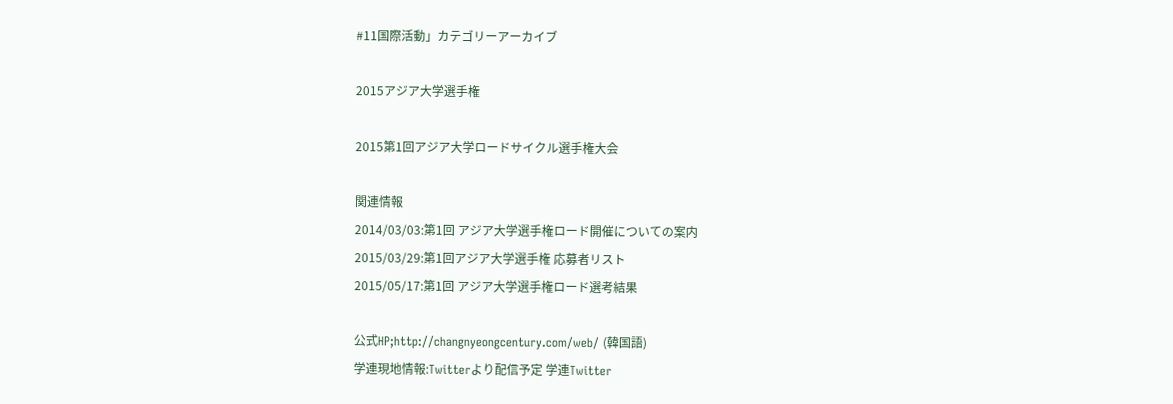#11国際活動」カテゴリーアーカイブ

2015アジア大学選手権

2015第1回アジア大学ロードサイクル選手権大会

関連情報
2014/03/03:第1回 アジア大学選手権ロード開催についての案内
2015/03/29:第1回アジア大学選手権 応募者リスト
2015/05/17:第1回 アジア大学選手権ロード選考結果

公式HP;http://changnyeongcentury.com/web/ (韓国語)
学連現地情報:Twitterより配信予定 学連Twitter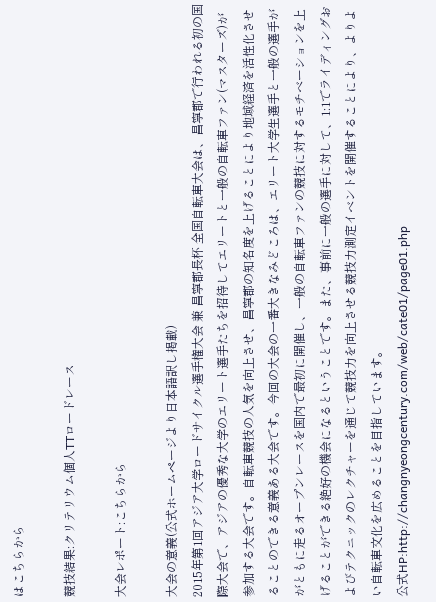はこちらから

競技結果:クリテリウム個人TTロードレース

大会レポート:こちらから

大会の意義(公式ホームページより日本語訳し掲載)
2015年第1回アジア大学ロードサイクル選手権大会 兼 昌寧郡長杯 全国自転車大会は、昌寧郡で行われる初の国際大会で、アジアの優秀な大学のエリート選手たちを招待してエリートと一般の自転車ファン(マスターズ)が参加する大会です。自転車競技の人気を向上させ、昌寧郡の知名度を上げることにより地域経済を活性化させることのできる意義ある大会です。今回の大会の一番大きなみどころは、エリート大学生選手と一般の選手ががともに走るオープンレースを国内で最初に開催し、一般の自転車ファンの競技に対するモチベーションを上げることができる絶好の機会になるということです。また、事前に一般の選手に対して、1:1でライディングおよびテクニックのレクチャーを通じて競技力を向上させる競技力測定イベントを開催することにより、よりよい自転車文化を広めることを目指しています。
公式HP:http://changnyeongcentury.com/web/cate01/page01.php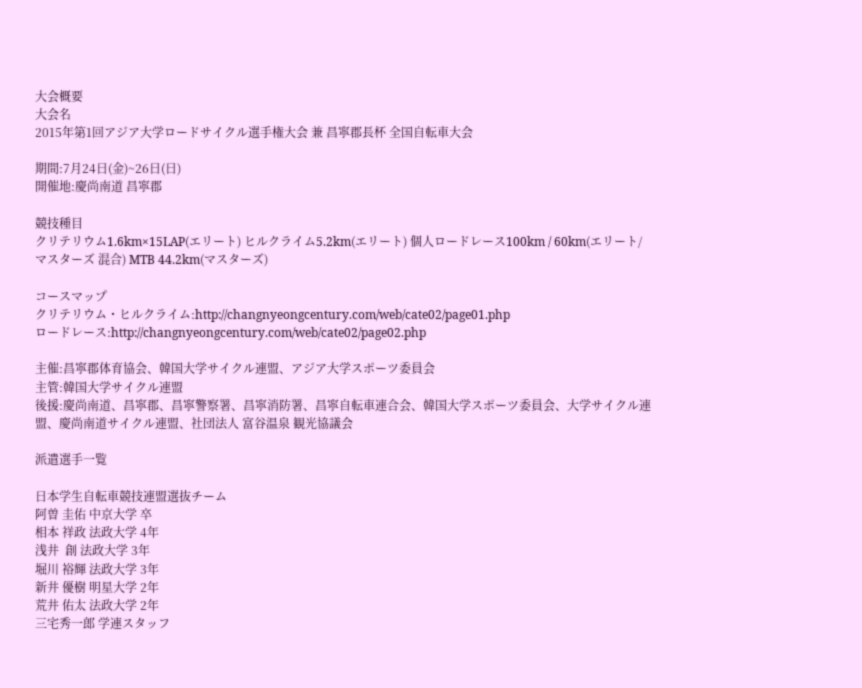大会概要
大会名
2015年第1回アジア大学ロードサイクル選手権大会 兼 昌寧郡長杯 全国自転車大会

期間:7月24日(金)~26日(日)
開催地:慶尚南道 昌寧郡

競技種目
クリテリウム1.6km×15LAP(エリート) ヒルクライム5.2km(エリート) 個人ロードレース100km / 60km(エリート/マスターズ 混合) MTB 44.2km(マスターズ)

コースマップ
クリテリウム・ヒルクライム:http://changnyeongcentury.com/web/cate02/page01.php
ロードレース:http://changnyeongcentury.com/web/cate02/page02.php

主催:昌寧郡体育協会、韓国大学サイクル連盟、アジア大学スポーツ委員会
主管:韓国大学サイクル連盟
後援:慶尚南道、昌寧郡、昌寧警察署、昌寧消防署、昌寧自転車連合会、韓国大学スポーツ委員会、大学サイクル連盟、慶尚南道サイクル連盟、社団法人 富谷温泉 観光協議会

派遣選手一覧

日本学生自転車競技連盟選抜チーム
阿曽 圭佑 中京大学 卒
相本 祥政 法政大学 4年
浅井  創 法政大学 3年
堀川 裕輝 法政大学 3年
新井 優樹 明星大学 2年
荒井 佑太 法政大学 2年
三宅秀一郎 学連スタッフ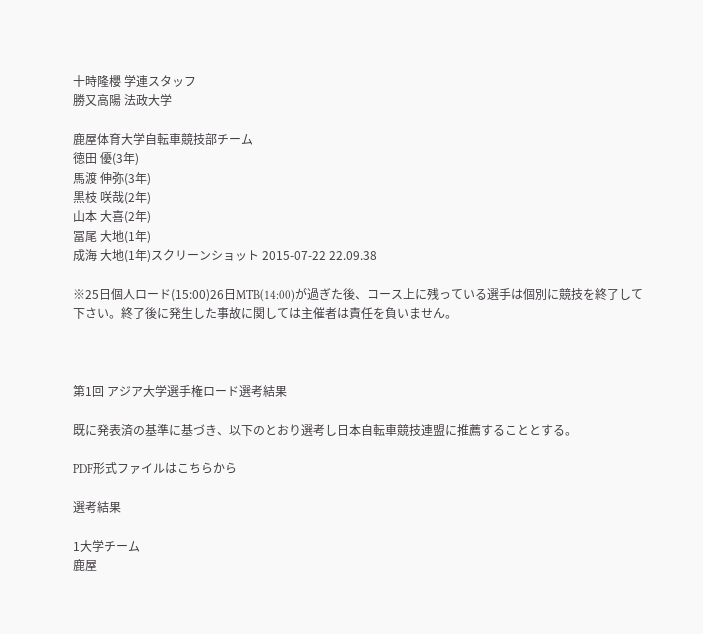十時隆櫻 学連スタッフ
勝又高陽 法政大学

鹿屋体育大学自転車競技部チーム
徳田 優(3年)
馬渡 伸弥(3年)
黒枝 咲哉(2年)
山本 大喜(2年)
冨尾 大地(1年)
成海 大地(1年)スクリーンショット 2015-07-22 22.09.38

※25日個人ロード(15:00)26日MTB(14:00)が過ぎた後、コース上に残っている選手は個別に競技を終了して下さい。終了後に発生した事故に関しては主催者は責任を負いません。



第1回 アジア大学選手権ロード選考結果

既に発表済の基準に基づき、以下のとおり選考し日本自転車競技連盟に推薦することとする。

PDF形式ファイルはこちらから

選考結果

1大学チーム
鹿屋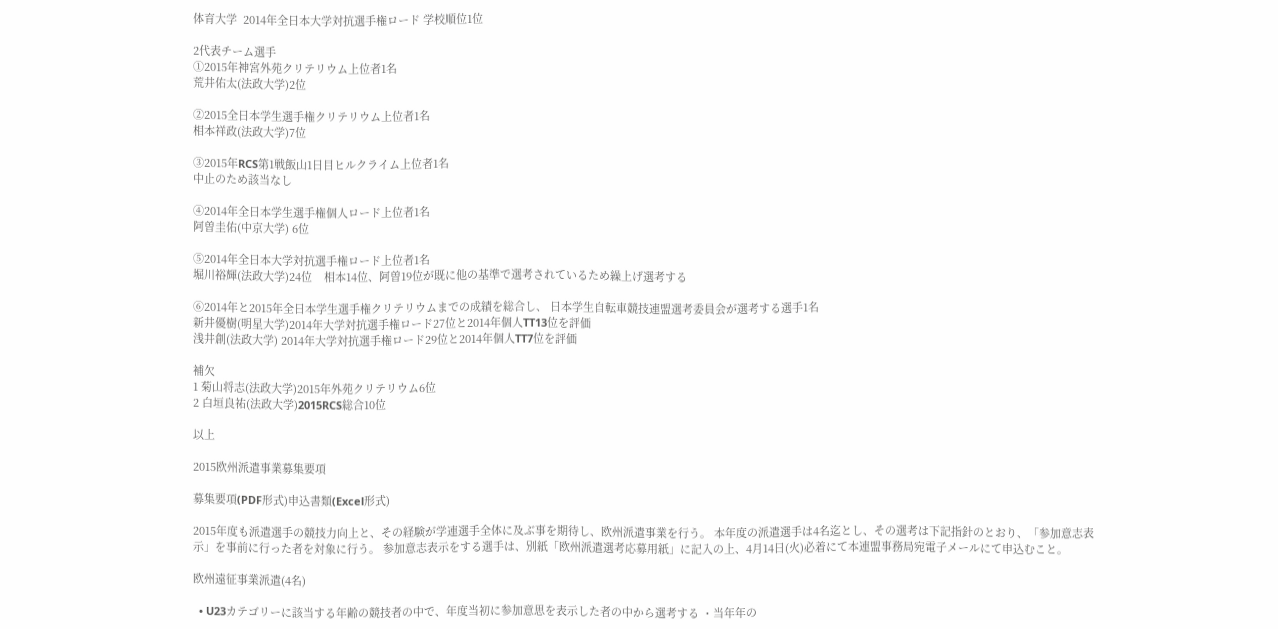体育大学  2014年全日本大学対抗選手権ロード 学校順位1位

2代表チーム選手
①2015年神宮外苑クリテリウム上位者1名
荒井佑太(法政大学)2位

②2015全日本学生選手権クリテリウム上位者1名
相本祥政(法政大学)7位

③2015年RCS第1戦飯山1日目ヒルクライム上位者1名
中止のため該当なし

④2014年全日本学生選手権個人ロード上位者1名
阿曽圭佑(中京大学) 6位

⑤2014年全日本大学対抗選手権ロード上位者1名
堀川裕輝(法政大学)24位    相本14位、阿曽19位が既に他の基準で選考されているため繰上げ選考する

⑥2014年と2015年全日本学生選手権クリテリウムまでの成績を総合し、 日本学生自転車競技連盟選考委員会が選考する選手1名
新井優樹(明星大学)2014年大学対抗選手権ロード27位と2014年個人TT13位を評価
浅井創(法政大学) 2014年大学対抗選手権ロード29位と2014年個人TT7位を評価

補欠
1 菊山将志(法政大学)2015年外苑クリテリウム6位
2 白垣良祐(法政大学)2015RCS総合10位

以上

2015欧州派遣事業募集要項

募集要項(PDF形式)申込書類(Excel形式)

2015年度も派遣選手の競技力向上と、その経験が学連選手全体に及ぶ事を期待し、欧州派遣事業を行う。 本年度の派遣選手は4名迄とし、その選考は下記指針のとおり、「参加意志表示」を事前に行った者を対象に行う。 参加意志表示をする選手は、別紙「欧州派遣選考応募用紙」に記入の上、4月14日(火)必着にて本連盟事務局宛電子メールにて申込むこと。

欧州遠征事業派遣(4名)

  • U23カテゴリーに該当する年齢の競技者の中で、年度当初に参加意思を表示した者の中から選考する ・当年年の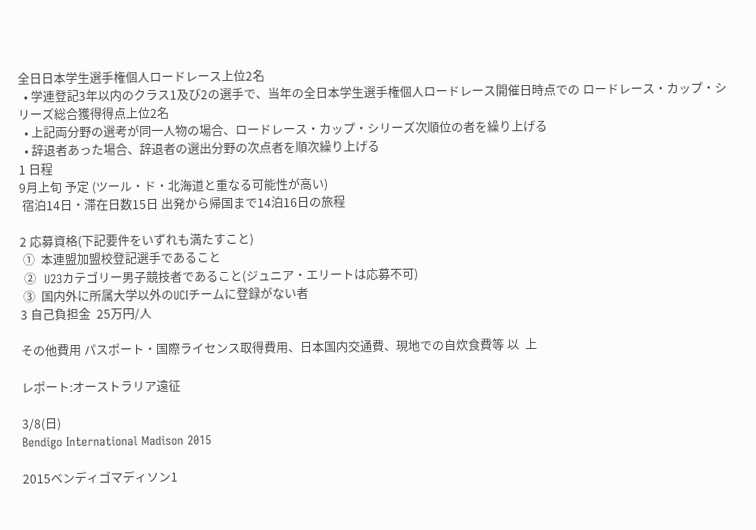全⽇日本学生選手権個人ロードレース上位2名
  • 学連登記3年以内のクラス1及び2の選手で、当年の全日本学生選手権個人ロードレース開催日時点での ロードレース・カップ・シリーズ総合獲得得点上位2名
  • 上記両分野の選考が同一人物の場合、ロードレース・カップ・シリーズ次順位の者を繰り上げる
  • 辞退者あった場合、辞退者の選出分野の次点者を順次繰り上げる
1 日程
9月上旬 予定 (ツール・ド・北海道と重なる可能性が高い)
 宿泊14日・滞在日数15日 出発から帰国まで14泊16日の旅程

2 応募資格(下記要件をいずれも満たすこと)
 ①  本連盟加盟校登記選手であること
 ②  U23カテゴリー男子競技者であること(ジュニア・エリートは応募不可)
 ③  国内外に所属大学以外のUCIチームに登録がない者
3 自己負担金  25万円/人

その他費用 パスポート・国際ライセンス取得費用、日本国内交通費、現地での自炊食費等 以  上

レポート:オーストラリア遠征

3/8(日)
Bendigo International Madison 2015

2015ベンディゴマディソン1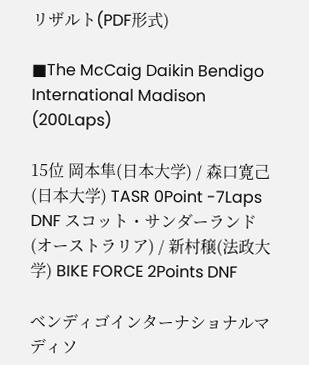リザルト(PDF形式)

■The McCaig Daikin Bendigo International Madison (200Laps)

15位 岡本隼(日本大学) / 森口寛己(日本大学) TASR 0Point -7Laps
DNF スコット・サンダーランド(オーストラリア) / 新村穣(法政大学) BIKE FORCE 2Points DNF

ベンディゴインターナショナルマディソ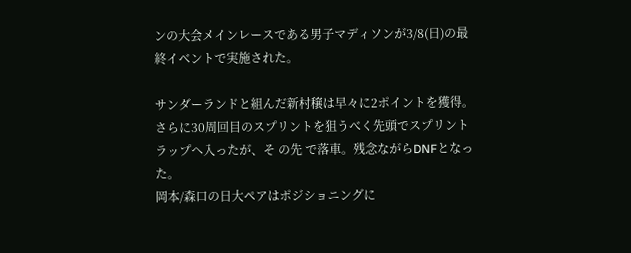ンの大会メインレースである男子マディソンが3/8(日)の最終イベントで実施された。

サンダーランドと組んだ新村穣は早々に2ポイントを獲得。さらに30周回目のスプリントを狙うべく先頭でスプリントラップへ入ったが、そ の先 で落車。残念ながらDNFとなった。
岡本/森口の日大ペアはポジショニングに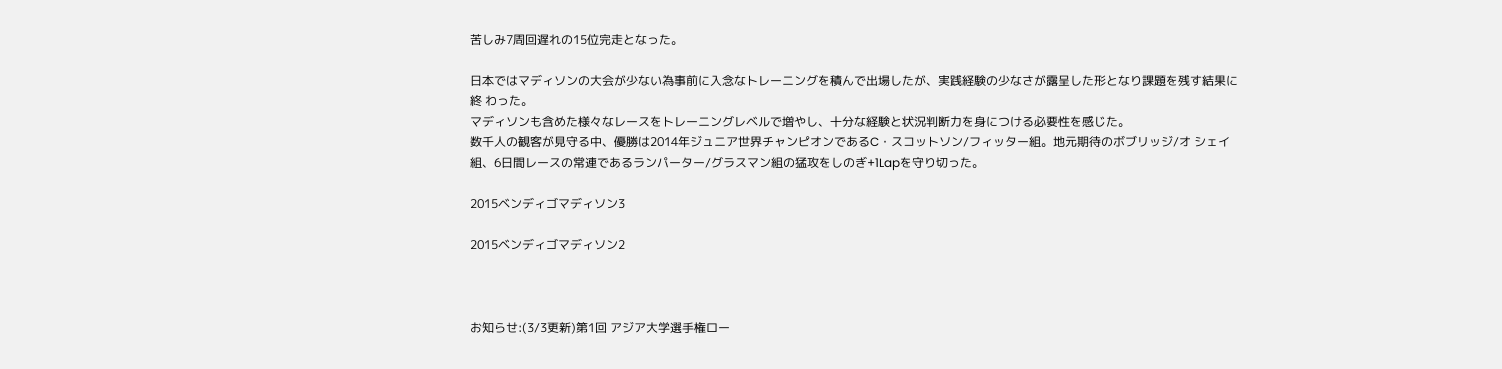苦しみ7周回遅れの15位完走となった。

日本ではマディソンの大会が少ない為事前に入念なトレーニングを積んで出場したが、実践経験の少なさが露呈した形となり課題を残す結果に 終 わった。
マディソンも含めた様々なレースをトレーニングレベルで増やし、十分な経験と状況判断力を身につける必要性を感じた。
数千人の観客が見守る中、優勝は2014年ジュニア世界チャンピオンであるC・スコットソン/フィッター組。地元期待のボブリッジ/オ シェイ 組、6日間レースの常連であるランパーター/グラスマン組の猛攻をしのぎ+1Lapを守り切った。

2015ベンディゴマディソン3

2015ベンディゴマディソン2



お知らせ:(3/3更新)第1回 アジア大学選手権ロー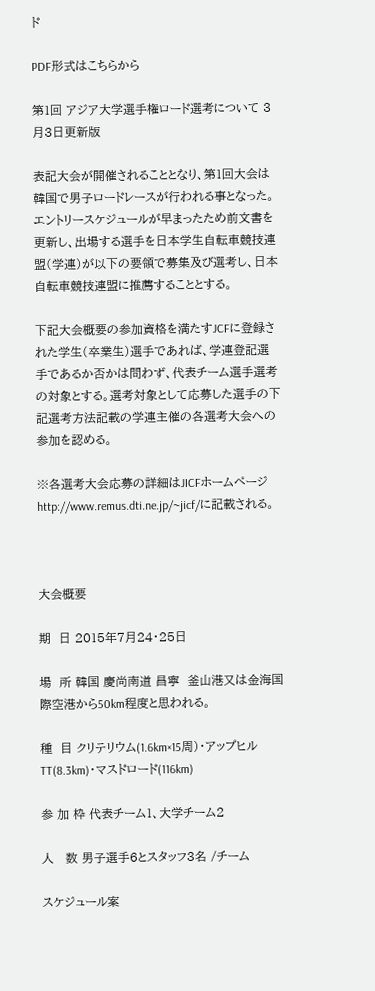ド

PDF形式はこちらから

第1回 アジア大学選手権ロード選考について 3月3日更新版

表記大会が開催されることとなり、第1回大会は韓国で男子ロードレースが行われる事となった。エントリースケジュールが早まったため前文書を更新し、出場する選手を日本学生自転車競技連盟(学連)が以下の要領で募集及び選考し、日本自転車競技連盟に推薦することとする。

下記大会概要の参加資格を満たすJCFに登録された学生(卒業生)選手であれば、学連登記選手であるか否かは問わず、代表チーム選手選考の対象とする。選考対象として応募した選手の下記選考方法記載の学連主催の各選考大会への参加を認める。

※各選考大会応募の詳細はJICFホームページhttp://www.remus.dti.ne.jp/~jicf/に記載される。



大会概要

期  日 2015年7月24・25日

場  所 韓国 慶尚南道 昌寧  釜山港又は金海国際空港から50km程度と思われる。

種  目 クリテリウム(1.6km×15周)・アップヒルTT(8.3km)・マスドロード(116km)

参 加 枠 代表チーム1、大学チーム2

人   数 男子選手6とスタッフ3名 /チーム

スケジュール案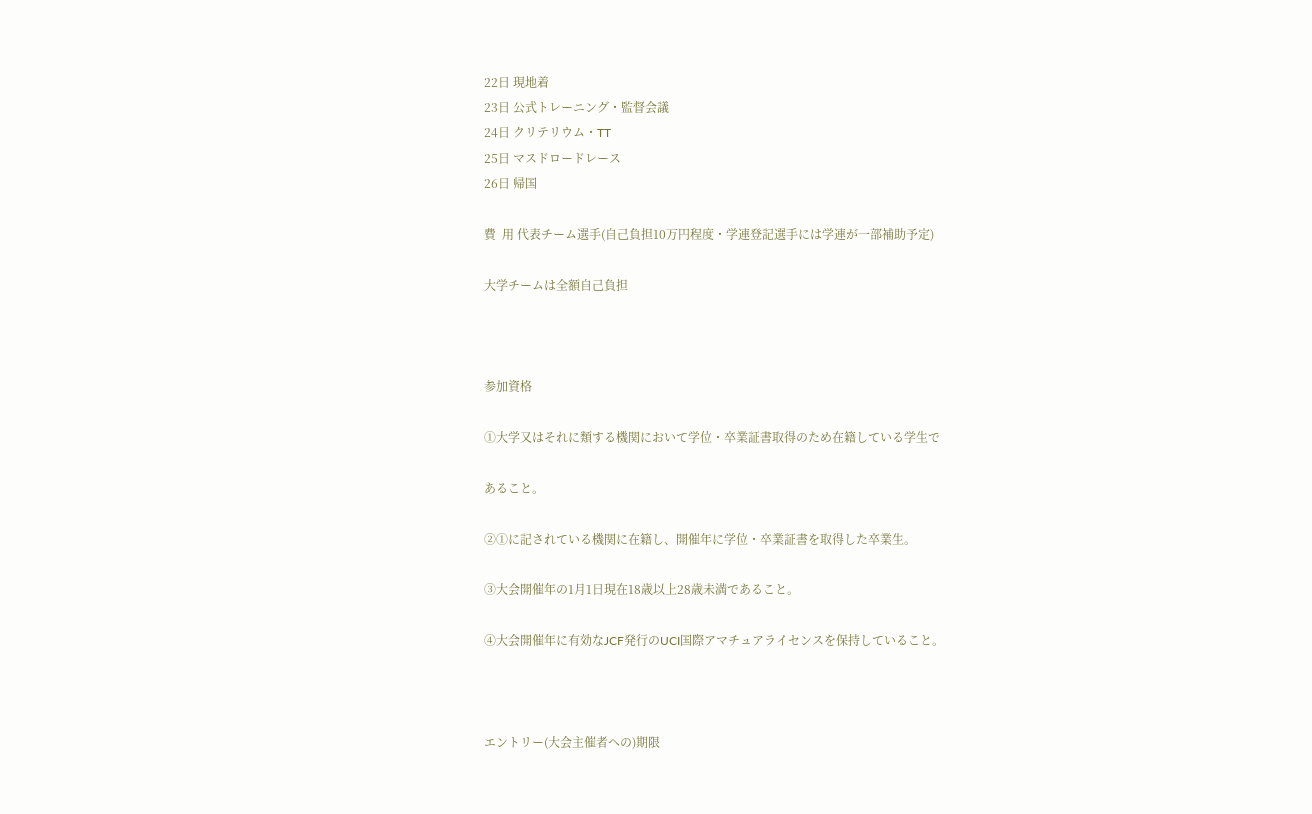22日 現地着
23日 公式トレーニング・監督会議
24日 クリテリウム・TT
25日 マスドロードレース
26日 帰国

費  用 代表チーム選手(自己負担10万円程度・学連登記選手には学連が一部補助予定)

大学チームは全額自己負担



参加資格

①大学又はそれに類する機関において学位・卒業証書取得のため在籍している学生で

あること。

②①に記されている機関に在籍し、開催年に学位・卒業証書を取得した卒業生。

③大会開催年の1月1日現在18歳以上28歳未満であること。

④大会開催年に有効なJCF発行のUCI国際アマチュアライセンスを保持していること。



エントリー(大会主催者への)期限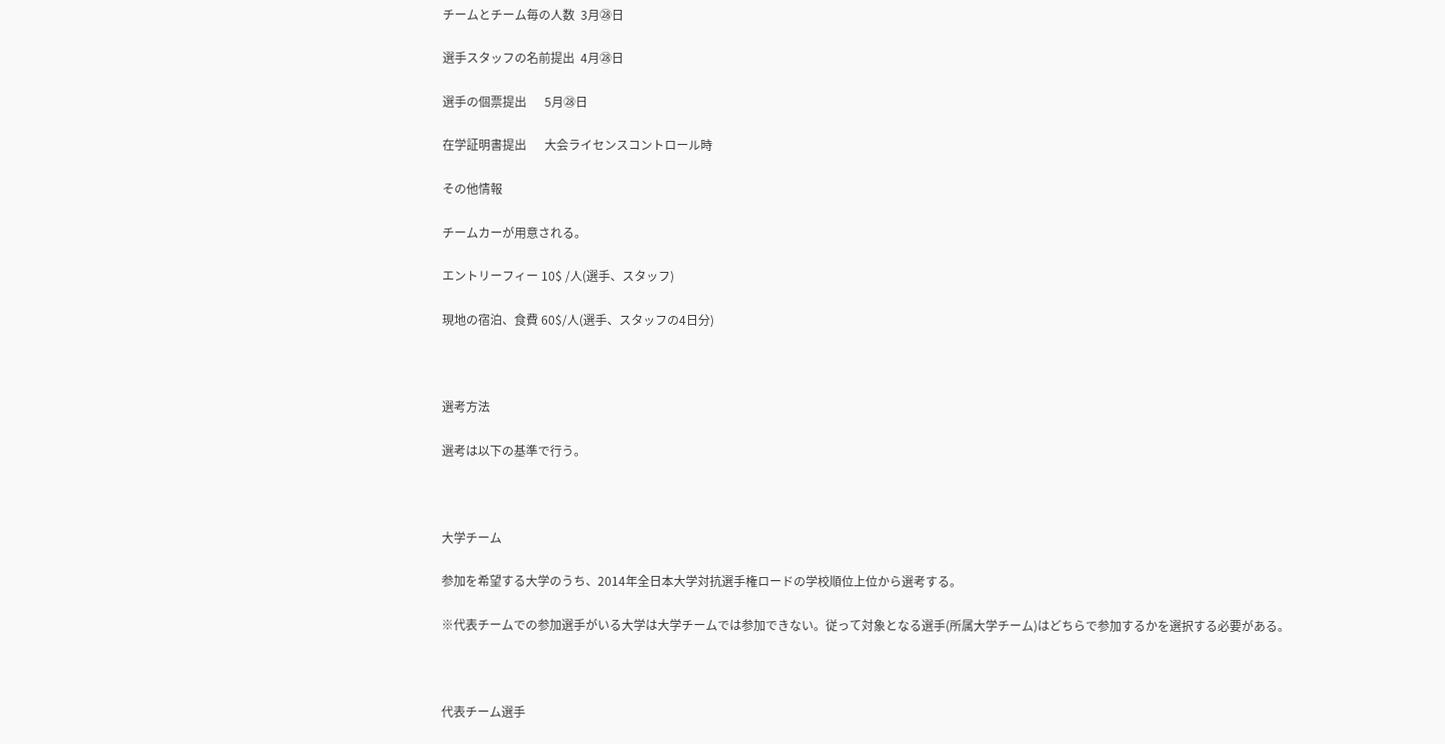チームとチーム毎の人数  3月㉘日

選手スタッフの名前提出  4月㉘日

選手の個票提出      5月㉘日

在学証明書提出      大会ライセンスコントロール時

その他情報

チームカーが用意される。

エントリーフィー 10$ /人(選手、スタッフ)

現地の宿泊、食費 60$/人(選手、スタッフの4日分)



選考方法

選考は以下の基準で行う。



大学チーム

参加を希望する大学のうち、2014年全日本大学対抗選手権ロードの学校順位上位から選考する。

※代表チームでの参加選手がいる大学は大学チームでは参加できない。従って対象となる選手(所属大学チーム)はどちらで参加するかを選択する必要がある。



代表チーム選手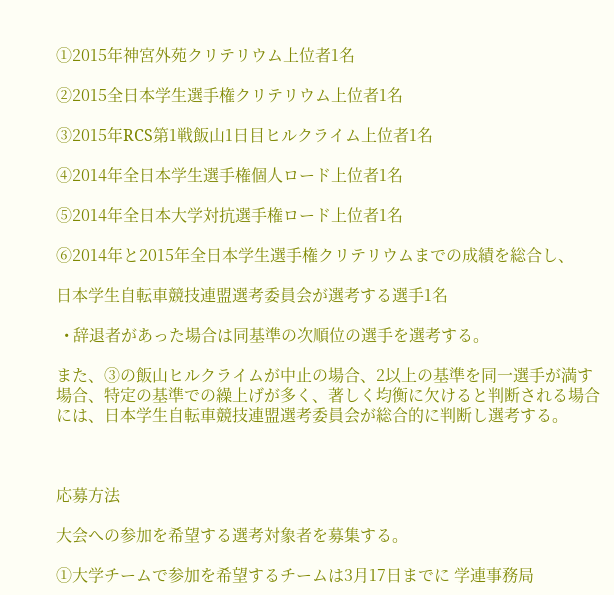①2015年神宮外苑クリテリウム上位者1名

②2015全日本学生選手権クリテリウム上位者1名

③2015年RCS第1戦飯山1日目ヒルクライム上位者1名

④2014年全日本学生選手権個人ロード上位者1名

⑤2014年全日本大学対抗選手権ロード上位者1名

⑥2014年と2015年全日本学生選手権クリテリウムまでの成績を総合し、

日本学生自転車競技連盟選考委員会が選考する選手1名

  • 辞退者があった場合は同基準の次順位の選手を選考する。

また、③の飯山ヒルクライムが中止の場合、2以上の基準を同一選手が満す場合、特定の基準での繰上げが多く、著しく均衡に欠けると判断される場合には、日本学生自転車競技連盟選考委員会が総合的に判断し選考する。



応募方法

大会への参加を希望する選考対象者を募集する。

①大学チームで参加を希望するチームは3月17日までに 学連事務局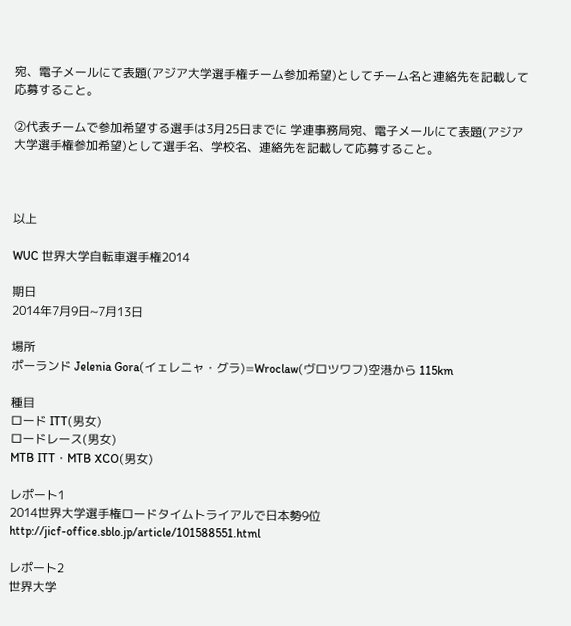宛、電子メールにて表題(アジア大学選手権チーム参加希望)としてチーム名と連絡先を記載して応募すること。

②代表チームで参加希望する選手は3月25日までに 学連事務局宛、電子メールにて表題(アジア大学選手権参加希望)として選手名、学校名、連絡先を記載して応募すること。



以上

WUC 世界大学自転車選手権2014

期日
2014年7月9日~7月13日

場所
ポーランド Jelenia Gora(イェレニャ・グラ)=Wroclaw(ヴロツワフ)空港から 115km

種目
ロード ITT(男女)
ロードレース(男女)
MTB ITT・MTB XCO(男女)

レポート1
2014世界大学選手権ロードタイムトライアルで日本勢9位
http://jicf-office.sblo.jp/article/101588551.html

レポート2
世界大学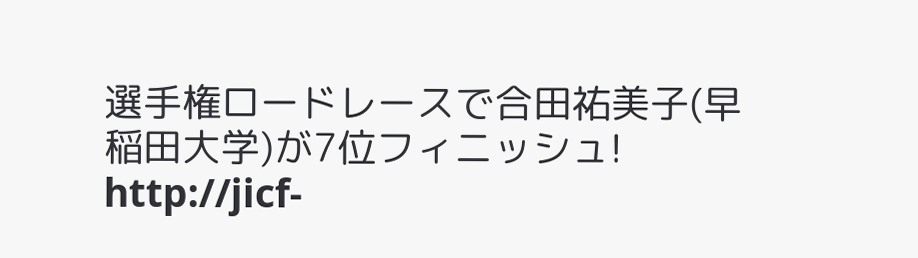選手権ロードレースで合田祐美子(早稲田大学)が7位フィニッシュ!
http://jicf-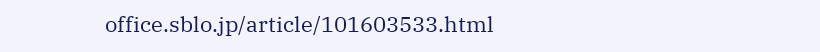office.sblo.jp/article/101603533.html